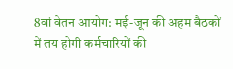8वां वेतन आयोग: मई-जून की अहम बैठकों में तय होगी कर्मचारियों की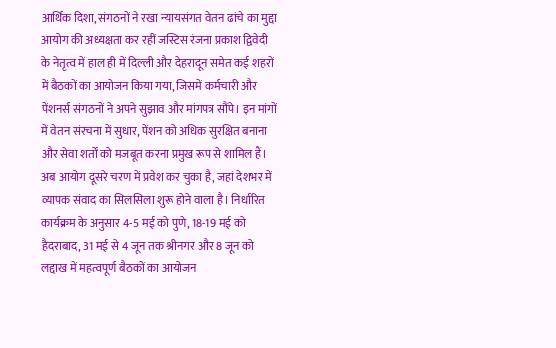आर्थिक दिशा, संगठनों ने रखा न्यायसंगत वेतन ढांचे का मुद्दा
आयोग की अध्यक्षता कर रहीं जस्टिस रंजना प्रकाश द्विवेदी के नेतृत्व में हाल ही में दिल्ली और देहरादून समेत कई शहरों में बैठकों का आयोजन किया गया, जिसमें कर्मचारी और पेंशनर्स संगठनों ने अपने सुझाव और मांगपत्र सौंपे। इन मांगों में वेतन संरचना में सुधार, पेंशन को अधिक सुरक्षित बनाना और सेवा शर्तों को मजबूत करना प्रमुख रूप से शामिल हैं।
अब आयोग दूसरे चरण में प्रवेश कर चुका है, जहां देशभर में व्यापक संवाद का सिलसिला शुरू होने वाला है। निर्धारित कार्यक्रम के अनुसार 4-5 मई को पुणे, 18-19 मई को हैदराबाद, 31 मई से 4 जून तक श्रीनगर और 8 जून को लद्दाख में महत्वपूर्ण बैठकों का आयोजन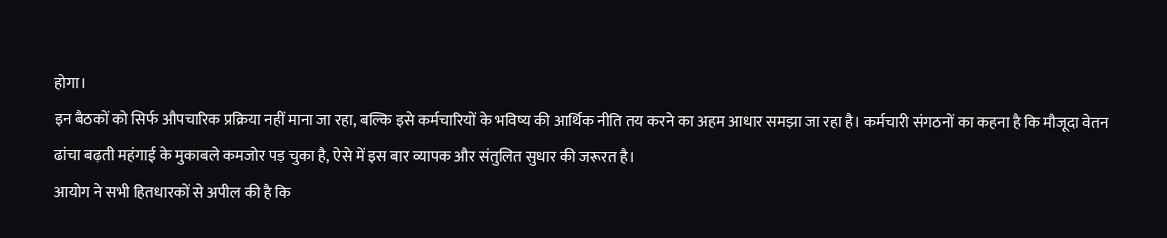होगा।
इन बैठकों को सिर्फ औपचारिक प्रक्रिया नहीं माना जा रहा, बल्कि इसे कर्मचारियों के भविष्य की आर्थिक नीति तय करने का अहम आधार समझा जा रहा है। कर्मचारी संगठनों का कहना है कि मौजूदा वेतन ढांचा बढ़ती महंगाई के मुकाबले कमजोर पड़ चुका है, ऐसे में इस बार व्यापक और संतुलित सुधार की जरूरत है।
आयोग ने सभी हितधारकों से अपील की है कि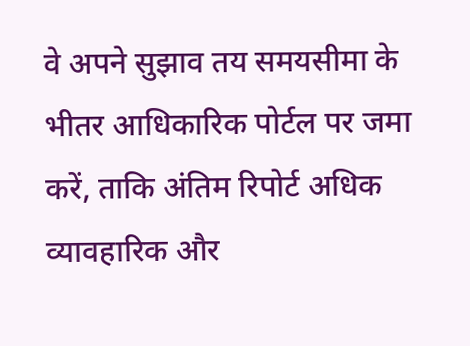वे अपने सुझाव तय समयसीमा के भीतर आधिकारिक पोर्टल पर जमा करें, ताकि अंतिम रिपोर्ट अधिक व्यावहारिक और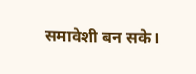समावेशी बन सके।